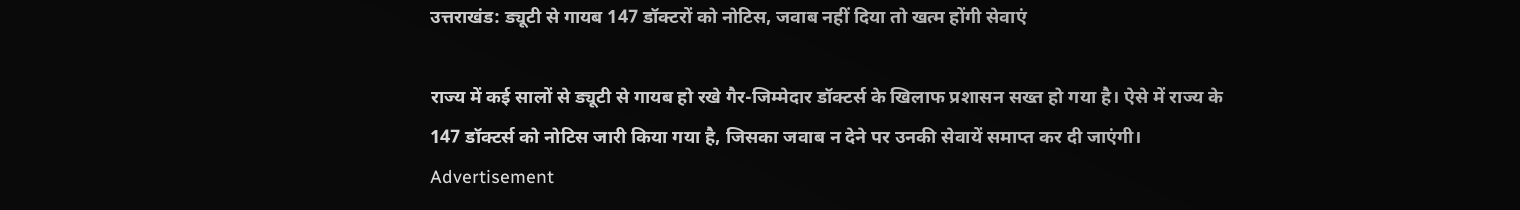उत्तराखंड: ड्यूटी से गायब 147 डॉक्टरों को नोटिस, जवाब नहीं दिया तो खत्म होंगी सेवाएं

राज्य में कई सालों से ड्यूटी से गायब हो रखे गैर-जिम्मेदार डॉक्टर्स के खिलाफ प्रशासन सख्त हो गया है। ऐसे में राज्य के 147 डॉक्टर्स को नोटिस जारी किया गया है, जिसका जवाब न देने पर उनकी सेवायें समाप्त कर दी जाएंगी।
Advertisement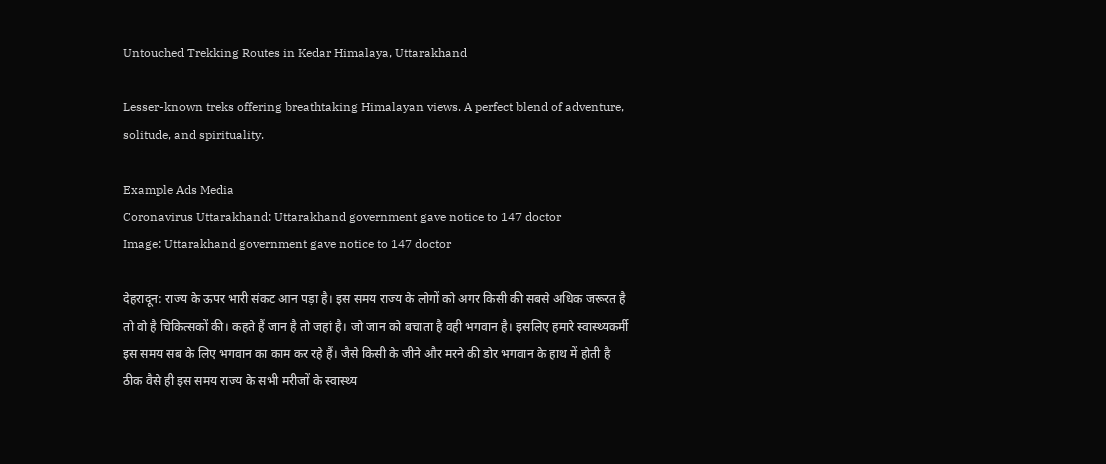Untouched Trekking Routes in Kedar Himalaya, Uttarakhand

Lesser-known treks offering breathtaking Himalayan views. A perfect blend of adventure, solitude, and spirituality.

Example Ads Media
Coronavirus Uttarakhand: Uttarakhand government gave notice to 147 doctor
Image: Uttarakhand government gave notice to 147 doctor

देहरादून: राज्य के ऊपर भारी संकट आन पड़ा है। इस समय राज्य के लोगों को अगर किसी की सबसे अधिक जरूरत है तो वो है चिकित्सकों की। कहते हैं जान है तो जहां है। जो जान को बचाता है वही भगवान है। इसलिए हमारे स्वास्थ्यकर्मी इस समय सब के लिए भगवान का काम कर रहे हैं। जैसे किसी के जीने और मरने की डोर भगवान के हाथ में होती है ठीक वैसे ही इस समय राज्य के सभी मरीजों के स्वास्थ्य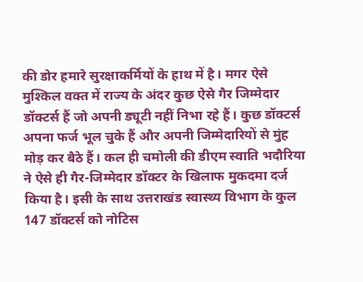की डोर हमारे सुरक्षाकर्मियों के हाथ में है। मगर ऐसे मुश्किल वक्त में राज्य के अंदर कुछ ऐसे गैर जिम्मेदार डॉक्टर्स हैं जो अपनी ड्यूटी नहीं निभा रहे हैं। कुछ डॉक्टर्स अपना फर्ज भूल चुके हैं और अपनी जिम्मेदारियों से मुंह मोड़ कर बैठे हैं। कल ही चमोली की डीएम स्वाति भदौरिया ने ऐसे ही गैर-जिम्मेदार डॉक्टर के खिलाफ मुकदमा दर्ज किया है। इसी के साथ उत्तराखंड स्वास्थ्य विभाग के कुल 147 डॉक्टर्स को नोटिस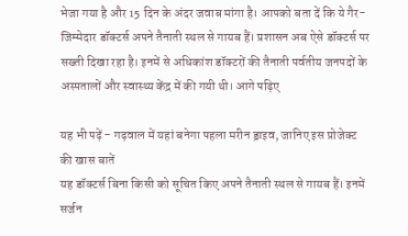भेजा गया है और 15 दिन के अंदर जवाब मांगा है। आपको बता दें कि ये गैर-जिम्मेदार डॉक्टर्स अपने तैनाती स्थल से गायब हैं। प्रशासन अब ऐसे डॉक्टर्स पर सख्ती दिखा रहा है। इनमें से अधिकांश डॉक्टरों की तैनाती पर्वतीय जनपदों के अस्पतालों और स्वास्थ्य केंद्र में की गयी थी। आगे पढ़िए

यह भी पढ़ें - गढ़वाल में यहां बनेगा पहला मरीन ड्राइव, जानिए इस प्रोजेक्ट की खास बातें
यह डॉक्टर्स बिना किसी को सूचित किए अपने तैनाती स्थल से गायब हैं। इनमें सर्जन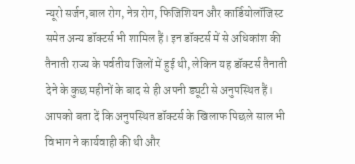न्यूरो सर्जन,बाल रोग, नेत्र रोग, फिजिशियन और कार्डियोलॉजिस्ट समेत अन्य डॉक्टर्स भी शामिल हैं। इन डॉक्टर्स में से अधिकांश की तैनाती राज्य के पर्वतीय जिलों में हुई थी, लेकिन यह डॉक्टर्स तैनाती देने के कुछ महीनों के बाद से ही अपनी ड्यूटी से अनुपस्थित हैं। आपको बता दें कि अनुपस्थित डॉक्टर्स के खिलाफ पिछले साल भी विभाग ने कार्यवाही की थी और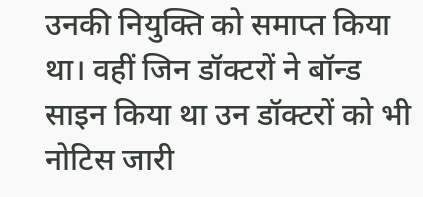उनकी नियुक्ति को समाप्त किया था। वहीं जिन डॉक्टरों ने बॉन्ड साइन किया था उन डॉक्टरों को भी नोटिस जारी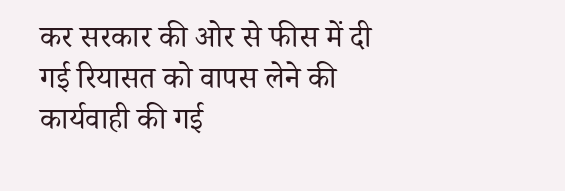कर सरकार की ओर से फीस में दी गई रियासत को वापस लेने की कार्यवाही की गई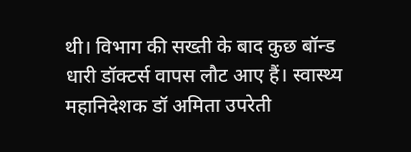थी। विभाग की सख्ती के बाद कुछ बॉन्ड धारी डॉक्टर्स वापस लौट आए हैं। स्वास्थ्य महानिदेशक डॉ अमिता उपरेती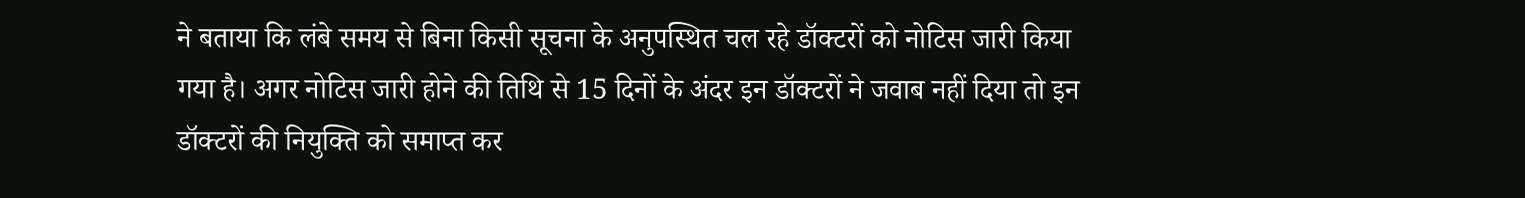ने बताया कि लंबे समय से बिना किसी सूचना के अनुपस्थित चल रहे डॉक्टरों को नोटिस जारी किया गया है। अगर नोटिस जारी होने की तिथि से 15 दिनों के अंदर इन डॉक्टरों ने जवाब नहीं दिया तो इन डॉक्टरों की नियुक्ति को समाप्त कर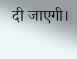दी जाएगी।